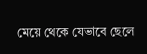মেয়ে থেকে যেভাবে ছেলে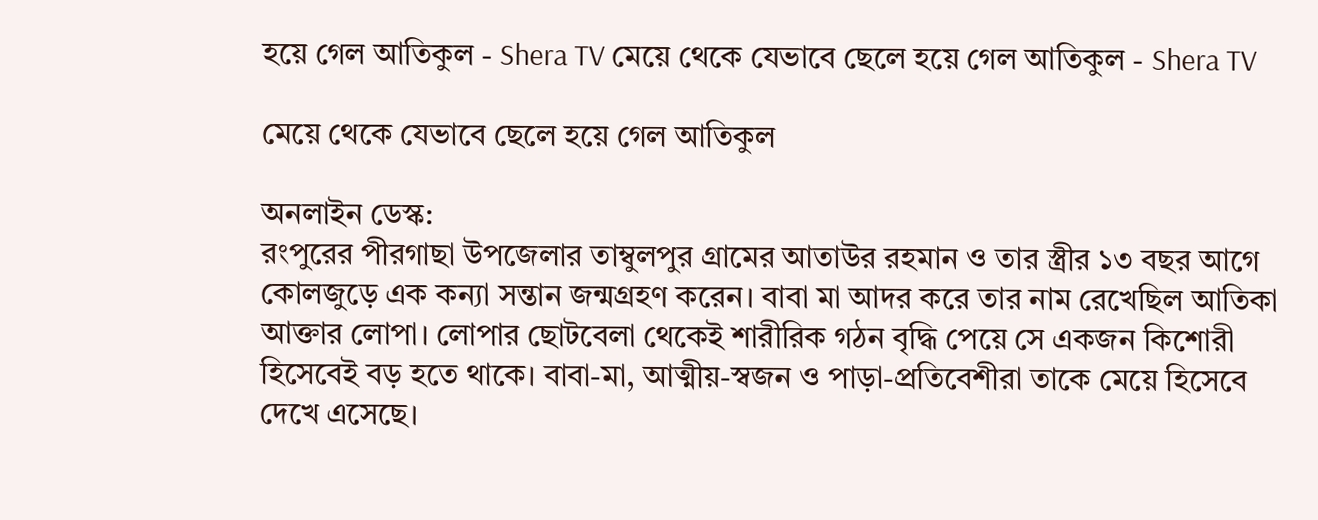হয়ে গেল আতিকুল - Shera TV মেয়ে থেকে যেভাবে ছেলে হয়ে গেল আতিকুল - Shera TV

মেয়ে থেকে যেভাবে ছেলে হয়ে গেল আতিকুল

অনলাইন ডেস্ক:
রংপুরের পীরগাছা উপজেলার তাম্বুলপুর গ্রামের আতাউর রহমান ও তার স্ত্রীর ১৩ বছর আগে কোলজুড়ে এক কন্যা সন্তান জন্মগ্রহণ করেন। বাবা মা আদর করে তার নাম রেখেছিল আতিকা আক্তার লোপা। লোপার ছোটবেলা থেকেই শারীরিক গঠন বৃদ্ধি পেয়ে সে একজন কিশোরী হিসেবেই বড় হতে থাকে। বাবা-মা, আত্মীয়-স্বজন ও পাড়া-প্রতিবেশীরা তাকে মেয়ে হিসেবে দেখে এসেছে।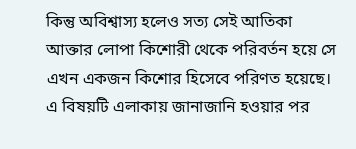কিন্তু অবিশ্বাস্য হলেও সত্য সেই আতিকা আক্তার লোপা কিশোরী থেকে পরিবর্তন হয়ে সে এখন একজন কিশোর হিসেবে পরিণত হয়েছে। এ বিষয়টি এলাকায় জানাজানি হওয়ার পর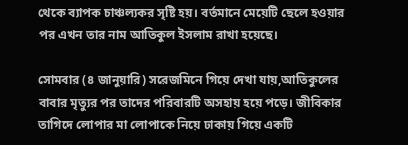থেকে ব্যাপক চাঞ্চল্যকর সৃষ্টি হয়। বর্তমানে মেয়েটি ছেলে হওয়ার পর এখন তার নাম আতিকুল ইসলাম রাখা হয়েছে।

সোমবার (৪ জানুয়ারি) সরেজমিনে গিয়ে দেখা যায়,আতিকুলের বাবার মৃত্যুর পর তাদের পরিবারটি অসহায় হয়ে পড়ে। জীবিকার তাগিদে লোপার মা লোপাকে নিয়ে ঢাকায় গিয়ে একটি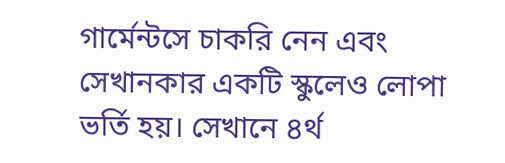গার্মেন্টসে চাকরি নেন এবং সেখানকার একটি স্কুলেও লোপা ভর্তি হয়। সেখানে ৪র্থ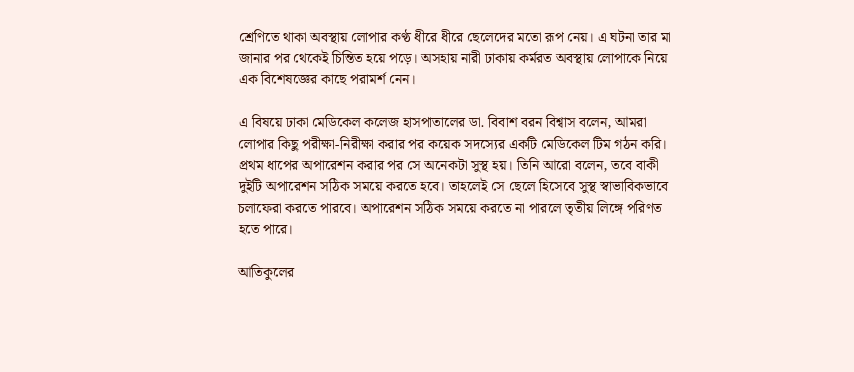শ্রেণিতে থাকা অবস্থায় লোপার কণ্ঠ ধীরে ধীরে ছেলেদের মতো রূপ নেয়। এ ঘটনা তার মা জানার পর থেকেই চিন্তিত হয়ে পড়ে। অসহায় নারী ঢাকায় কর্মরত অবস্থায় লোপাকে নিয়ে এক বিশেষজ্ঞের কাছে পরামর্শ নেন।

এ বিষয়ে ঢাকা মেডিকেল কলেজ হাসপাতালের ডা. বিবাশ বরন বিশ্বাস বলেন, আমরা লোপার কিছু পরীক্ষা-নিরীক্ষা করার পর কয়েক সদস্যের একটি মেডিকেল টিম গঠন করি। প্রথম ধাপের অপারেশন করার পর সে অনেকটা সুস্থ হয়। তিনি আরো বলেন, তবে বাকী দুইটি অপারেশন সঠিক সময়ে করতে হবে। তাহলেই সে ছেলে হিসেবে সুস্থ স্বাভাবিকভাবে চলাফেরা করতে পারবে। অপারেশন সঠিক সময়ে করতে না পারলে তৃতীয় লিঙ্গে পরিণত হতে পারে।

আতিকুলের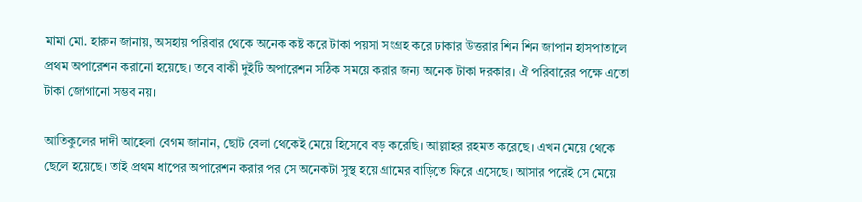মামা মো. হারুন জানায়, অসহায় পরিবার থেকে অনেক কষ্ট করে টাকা পয়সা সংগ্রহ করে ঢাকার উত্তরার শিন শিন জাপান হাসপাতালে প্রথম অপারেশন করানো হয়েছে। তবে বাকী দুইটি অপারেশন সঠিক সময়ে করার জন্য অনেক টাকা দরকার। ঐ পরিবারের পক্ষে এতো টাকা জোগানো সম্ভব নয়।

আতিকুলের দাদী আহেলা বেগম জানান, ছোট বেলা থেকেই মেয়ে হিসেবে বড় করেছি। আল্লাহর রহমত করেছে। এখন মেয়ে থেকে ছেলে হয়েছে। তাই প্রথম ধাপের অপারেশন করার পর সে অনেকটা সুস্থ হয়ে গ্রামের বাড়িতে ফিরে এসেছে। আসার পরেই সে মেয়ে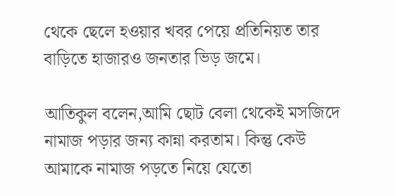থেকে ছেলে হওয়ার খবর পেয়ে প্রতিনিয়ত তার বাড়িতে হাজারও জনতার ভিড় জমে।

আতিকুল বলেন,আমি ছোট বেলা থেকেই মসজিদে নামাজ পড়ার জন্য কান্না করতাম। কিন্তু কেউ আমাকে নামাজ পড়তে নিয়ে যেতো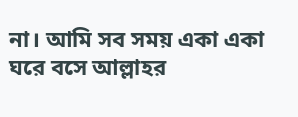না। আমি সব সময় একা একা ঘরে বসে আল্লাহর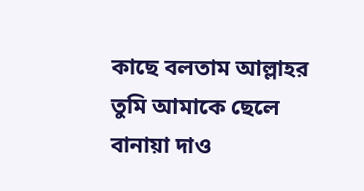কাছে বলতাম আল্লাহর তুমি আমাকে ছেলে বানায়া দাও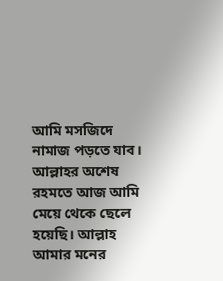আমি মসজিদে নামাজ পড়তে যাব। আল্লাহর অশেষ রহমতে আজ আমি মেয়ে থেকে ছেলে হয়েছি। আল্লাহ আমার মনের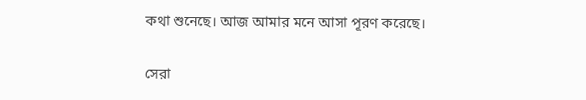কথা শুনেছে। আজ আমার মনে আসা পূরণ করেছে।

সেরা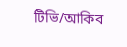টিভি/আকিব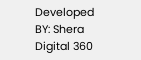Developed BY: Shera Digital 360